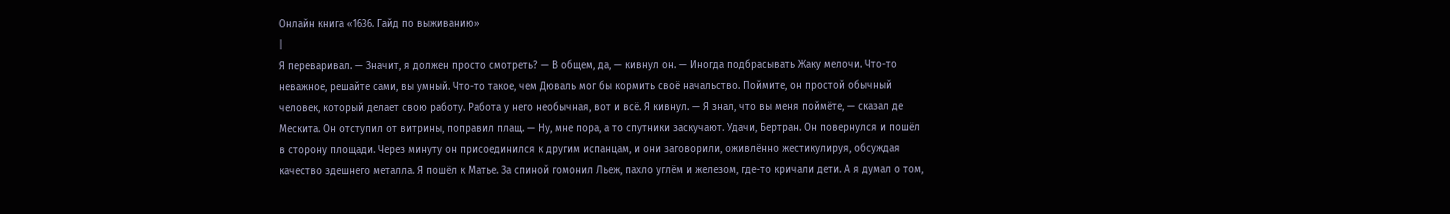Онлайн книга «1636. Гайд по выживанию»
|
Я переваривал. — Значит, я должен просто смотреть? — В общем, да, — кивнул он. — Иногда подбрасывать Жаку мелочи. Что-то неважное, решайте сами, вы умный. Что-то такое, чем Дюваль мог бы кормить своё начальство. Поймите, он простой обычный человек, который делает свою работу. Работа у него необычная, вот и всё. Я кивнул. — Я знал, что вы меня поймёте, — сказал де Мескита. Он отступил от витрины, поправил плащ. — Ну, мне пора, а то спутники заскучают. Удачи, Бертран. Он повернулся и пошёл в сторону площади. Через минуту он присоединился к другим испанцам, и они заговорили, оживлённо жестикулируя, обсуждая качество здешнего металла. Я пошёл к Матье. За спиной гомонил Льеж, пахло углём и железом, где-то кричали дети. А я думал о том,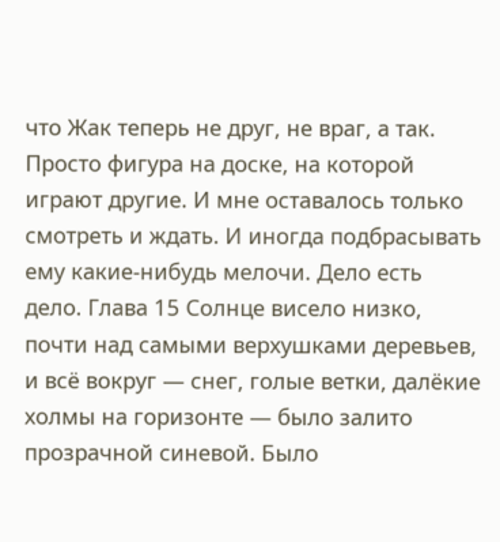что Жак теперь не друг, не враг, а так. Просто фигура на доске, на которой играют другие. И мне оставалось только смотреть и ждать. И иногда подбрасывать ему какие-нибудь мелочи. Дело есть дело. Глава 15 Солнце висело низко, почти над самыми верхушками деревьев, и всё вокруг — снег, голые ветки, далёкие холмы на горизонте — было залито прозрачной синевой. Было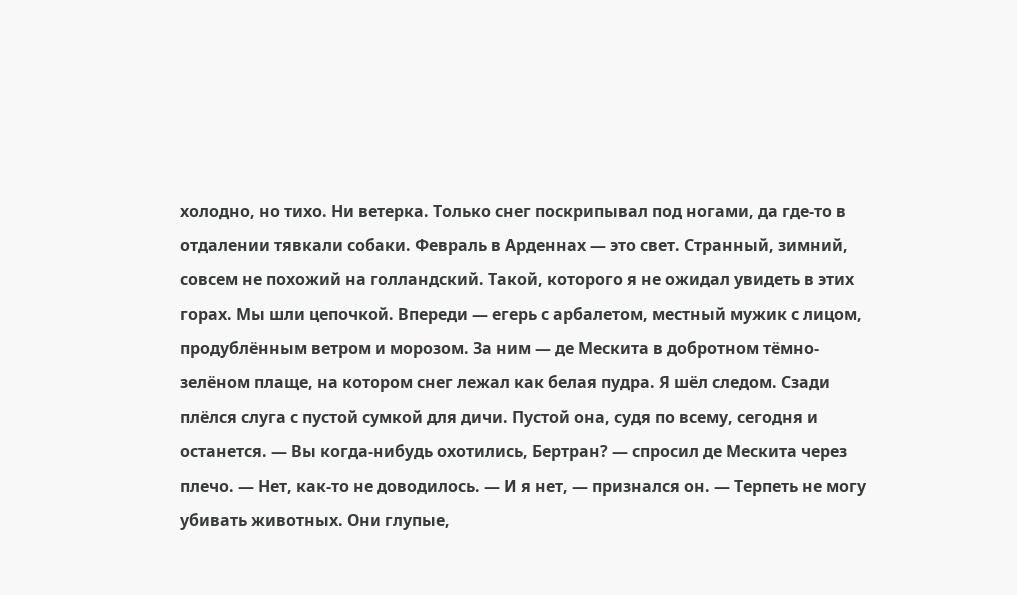холодно, но тихо. Ни ветерка. Только снег поскрипывал под ногами, да где-то в отдалении тявкали собаки. Февраль в Арденнах — это свет. Странный, зимний, совсем не похожий на голландский. Такой, которого я не ожидал увидеть в этих горах. Мы шли цепочкой. Впереди — егерь с арбалетом, местный мужик с лицом, продублённым ветром и морозом. За ним — де Мескита в добротном тёмно-зелёном плаще, на котором снег лежал как белая пудра. Я шёл следом. Сзади плёлся слуга с пустой сумкой для дичи. Пустой она, судя по всему, сегодня и останется. — Вы когда-нибудь охотились, Бертран? — спросил де Мескита через плечо. — Нет, как-то не доводилось. — И я нет, — признался он. — Терпеть не могу убивать животных. Они глупые,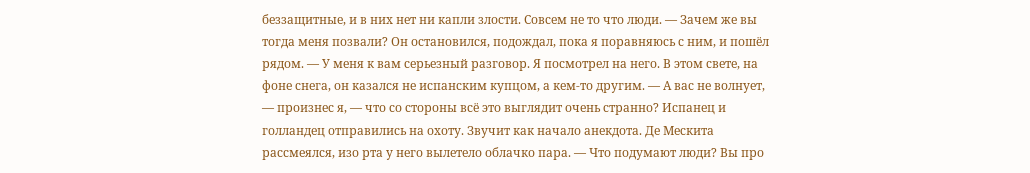беззащитные, и в них нет ни капли злости. Совсем не то что люди. — Зачем же вы тогда меня позвали? Он остановился, подождал, пока я поравняюсь с ним, и пошёл рядом. — У меня к вам серьезный разговор. Я посмотрел на него. В этом свете, на фоне снега, он казался не испанским купцом, а кем-то другим. — А вас не волнует, — произнес я, — что со стороны всё это выглядит очень странно? Испанец и голландец отправились на охоту. Звучит как начало анекдота. Де Мескита рассмеялся, изо рта у него вылетело облачко пара. — Что подумают люди? Вы про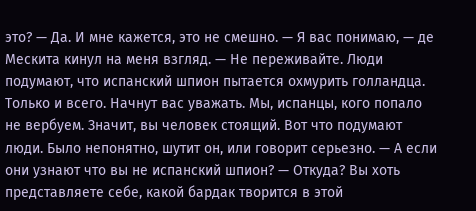это? — Да. И мне кажется, это не смешно. — Я вас понимаю, — де Мескита кинул на меня взгляд. — Не переживайте. Люди подумают, что испанский шпион пытается охмурить голландца. Только и всего. Начнут вас уважать. Мы, испанцы, кого попало не вербуем. Значит, вы человек стоящий. Вот что подумают люди. Было непонятно, шутит он, или говорит серьезно. — А если они узнают что вы не испанский шпион? — Откуда? Вы хоть представляете себе, какой бардак творится в этой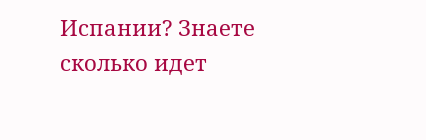Испании? Знаете сколько идет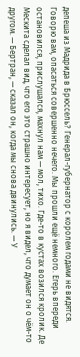депеша из Мадрида в Брюссель? Генерал-губернатор с королем годами не видятся. Говорю вам, опасаться совершенно нечего. Мы прошли ещё немного. Егерь впереди остановился, прислушался, махнул нам — мол, тихо. Где-то в кустах возился кролик. Де Мескита сделал вид, что его это страшно интересует, но я видел, что думает он о чём-то другом. — Бертран, — сказал он, когда мы снова двинулись. — У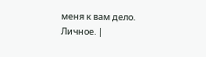меня к вам дело. Личное. |